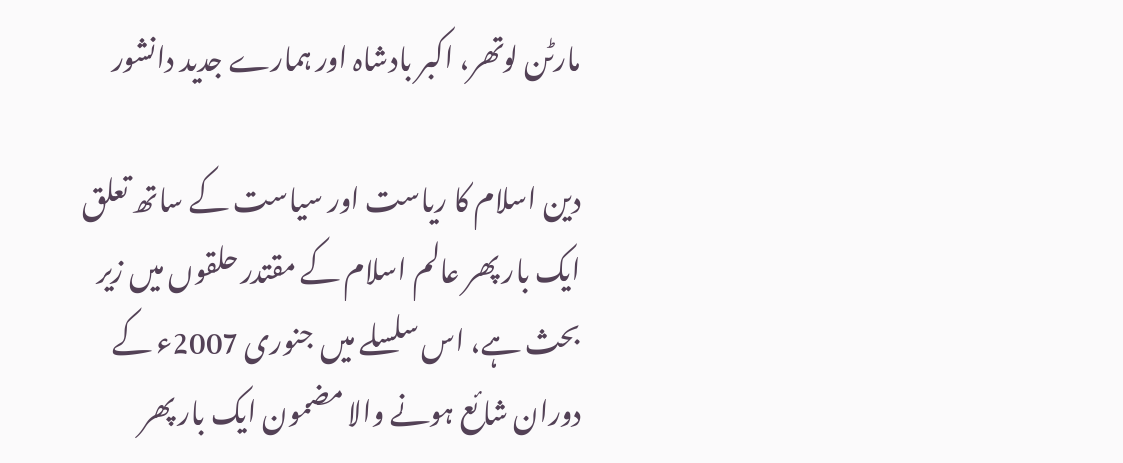مارٹن لوتھر، اکبر بادشاہ اور ہمارے جدید دانشور

دین اسلام کا ریاست اور سیاست کے ساتھ تعلق ایک بار پھر عالم اسلام کے مقتدر حلقوں میں زیر بحث ہے، اس سلسلے میں جنوری 2007ء کے دوران شائع ہونے والا مضمون ایک بار پھر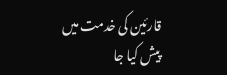قارئین کی خدمت میں پیش کیا جا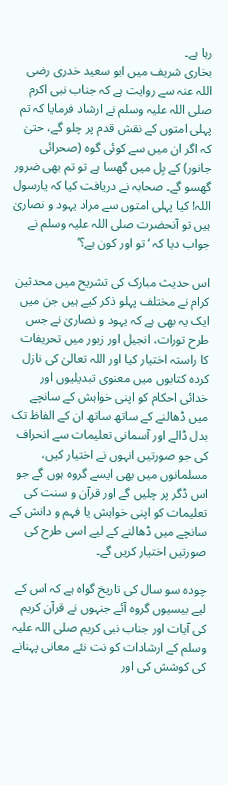رہا ہے۔
بخاری شریف میں ابو سعید خدری رضی اللہ عنہ سے روایت ہے کہ جناب نبی اکرم صلی اللہ علیہ وسلم نے ارشاد فرمایا کہ تم پہلی امتوں کے نقش قدم پر چلو گے، حتیٰ کہ اگر ان میں سے کوئی گوہ (صحرائی جانور) کے بِل میں گھسا ہے تو تم بھی ضرور گھسو گے۔ صحابہ نے دریافت کیا کہ یارسول اللہ! کیا پہلی امتوں سے مراد یہود و نصاریٰ ہیں تو آنحضرت صلی اللہ علیہ وسلم نے جواب دیا کہ ‘تو اور کون ہے؟’

اس حدیث مبارک کی تشریح میں محدثین کرام نے مختلف پہلو ذکر کیے ہیں جن میں ایک یہ بھی ہے کہ یہود و نصاریٰ نے جس طرح تورات، انجیل اور زبور میں تحریفات کا راستہ اختیار کیا اور اللہ تعالیٰ کی نازل کردہ کتابوں میں معنوی تبدیلیوں اور خدائی احکام کو اپنی خواہش کے سانچے میں ڈھالنے کے ساتھ ساتھ ان کے الفاظ تک بدل ڈالے اور آسمانی تعلیمات سے انحراف کی جو صورتیں انہوں نے اختیار کیں، مسلمانوں میں بھی ایسے گروہ ہوں گے جو اس ڈگر پر چلیں گے اور قرآن و سنت کی تعلیمات کو اپنی خواہش یا فہم و دانش کے سانچے میں ڈھالنے کے لیے اسی طرح کی صورتیں اختیار کریں گے۔

چودہ سو سال کی تاریخ گواہ ہے کہ اس کے لیے بیسیوں گروہ آئے جنہوں نے قرآن کریم کی آیات اور جناب نبی کریم صلی اللہ علیہ وسلم کے ارشادات کو نت نئے معانی پہنانے کی کوشش کی اور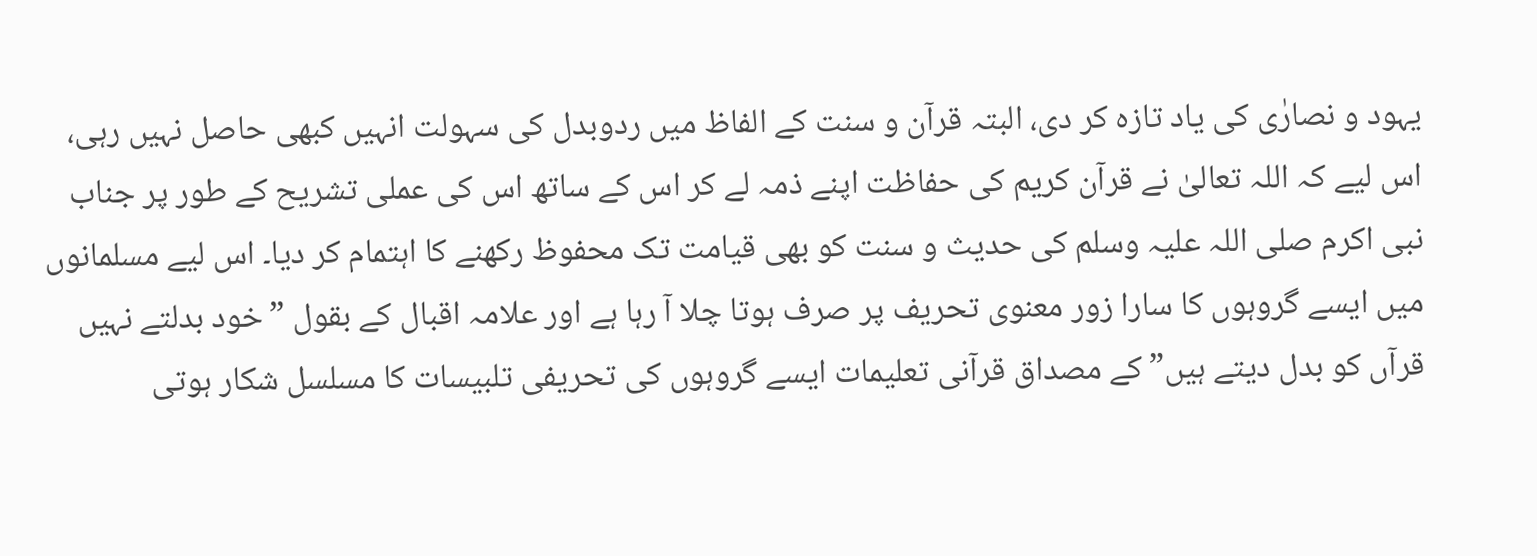یہود و نصارٰی کی یاد تازہ کر دی، البتہ قرآن و سنت کے الفاظ میں ردوبدل کی سہولت انہیں کبھی حاصل نہیں رہی، اس لیے کہ اللہ تعالیٰ نے قرآن کریم کی حفاظت اپنے ذمہ لے کر اس کے ساتھ اس کی عملی تشریح کے طور پر جناب نبی اکرم صلی اللہ علیہ وسلم کی حدیث و سنت کو بھی قیامت تک محفوظ رکھنے کا اہتمام کر دیا۔ اس لیے مسلمانوں میں ایسے گروہوں کا سارا زور معنوی تحریف پر صرف ہوتا چلا آ رہا ہے اور علامہ اقبال کے بقول ”خود بدلتے نہیں قرآں کو بدل دیتے ہیں” کے مصداق قرآنی تعلیمات ایسے گروہوں کی تحریفی تلبیسات کا مسلسل شکار ہوتی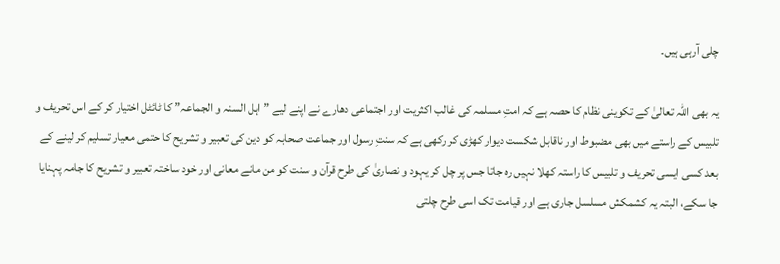چلی آرہی ہیں۔

یہ بھی اللہ تعالیٰ کے تکوینی نظام کا حصہ ہے کہ امتِ مسلمہ کی غالب اکثریت اور اجتماعی دھارے نے اپنے لیے ”اہل السنہ و الجماعہ” کا ٹائٹل اختیار کر کے اس تحریف و تلبیس کے راستے میں بھی مضبوط اور ناقابل شکست دیوار کھڑی کر رکھی ہے کہ سنتِ رسول اور جماعت صحابہ کو دین کی تعبیر و تشریح کا حتمی معیار تسلیم کر لینے کے بعد کسی ایسی تحریف و تلبیس کا راستہ کھلا نہیں رہ جاتا جس پر چل کر یہود و نصاریٰ کی طرح قرآن و سنت کو من مانے معانی اور خود ساختہ تعبیر و تشریح کا جامہ پہنایا جا سکے، البتہ یہ کشمکش مسلسل جاری ہے اور قیامت تک اسی طرح چلتی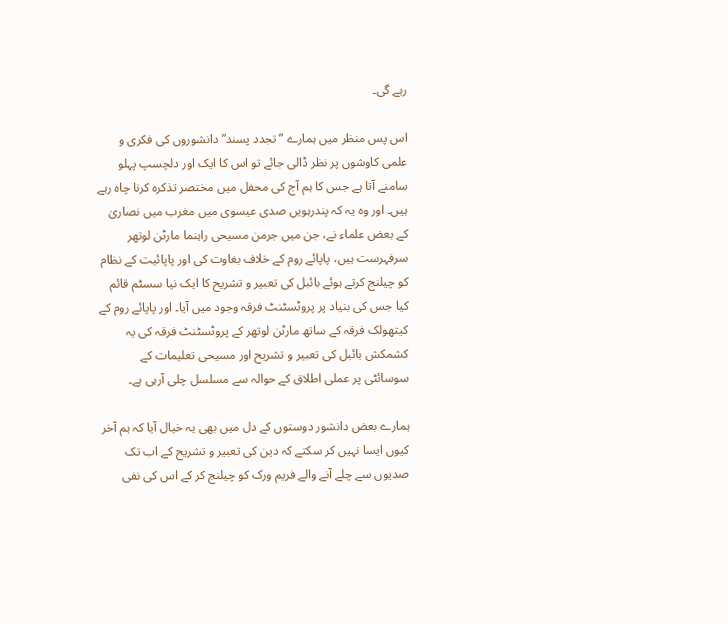رہے گی۔

اس پس منظر میں ہمارے ”تجدد پسند” دانشوروں کی فکری و علمی کاوشوں پر نظر ڈالی جائے تو اس کا ایک اور دلچسپ پہلو سامنے آتا ہے جس کا ہم آج کی محفل میں مختصر تذکرہ کرنا چاہ رہے ہیں۔ اور وہ یہ کہ پندرہویں صدی عیسوی میں مغرب میں نصاریٰ کے بعض علماء نے، جن میں جرمن مسیحی راہنما مارٹن لوتھر سرفہرست ہیں، پاپائے روم کے خلاف بغاوت کی اور پاپائیت کے نظام کو چیلنج کرتے ہوئے بائبل کی تعبیر و تشریح کا ایک نیا سسٹم قائم کیا جس کی بنیاد پر پروٹسٹنٹ فرقہ وجود میں آیا۔ اور پاپائے روم کے کیتھولک فرقہ کے ساتھ مارٹن لوتھر کے پروٹسٹنٹ فرقہ کی یہ کشمکش بائبل کی تعبیر و تشریح اور مسیحی تعلیمات کے سوسائٹی پر عملی اطلاق کے حوالہ سے مسلسل چلی آرہی ہے۔

ہمارے بعض دانشور دوستوں کے دل میں بھی یہ خیال آیا کہ ہم آخر کیوں ایسا نہیں کر سکتے کہ دین کی تعبیر و تشریح کے اب تک صدیوں سے چلے آنے والے فریم ورک کو چیلنج کر کے اس کی نفی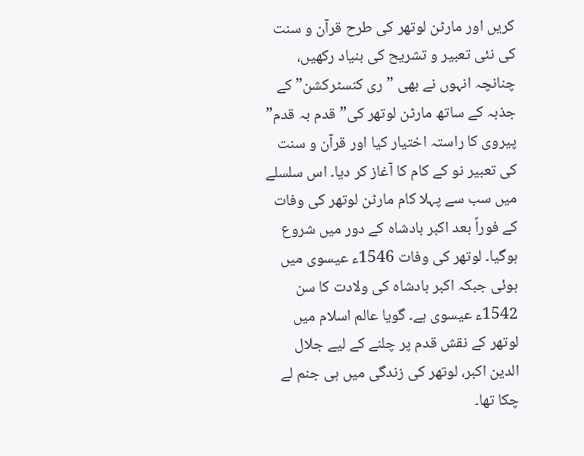کریں اور مارٹن لوتھر کی طرح قرآن و سنت کی نئی تعبیر و تشریح کی بنیاد رکھیں، چنانچہ انہوں نے بھی ”ری کنسٹرکشن” کے جذبہ کے ساتھ مارٹن لوتھر کی” قدم بہ قدم” پیروی کا راستہ اختیار کیا اور قرآن و سنت کی تعبیر نو کے کام کا آغاز کر دیا۔ اس سلسلے میں سب سے پہلا کام مارٹن لوتھر کی وفات کے فوراً بعد اکبر بادشاہ کے دور میں شروع ہوگیا۔ لوتھر کی وفات 1546ء عیسوی میں ہوئی جبکہ اکبر بادشاہ کی ولادت کا سن 1542ء عیسوی ہے۔ گویا عالم اسلام میں لوتھر کے نقش قدم پر چلنے کے لیے جلال الدین اکبر، لوتھر کی زندگی میں ہی جنم لے چکا تھا۔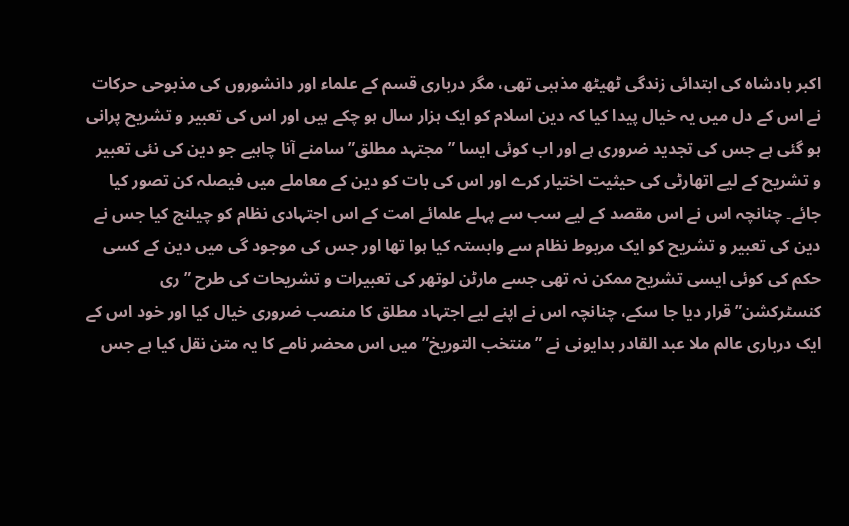اکبر بادشاہ کی ابتدائی زندگی ٹھیٹھ مذہبی تھی، مگر درباری قسم کے علماء اور دانشوروں کی مذبوحی حرکات نے اس کے دل میں یہ خیال پیدا کیا کہ دین اسلام کو ایک ہزار سال ہو چکے ہیں اور اس کی تعبیر و تشریح پرانی ہو گئی ہے جس کی تجدید ضروری ہے اور اب کوئی ایسا ”مجتہد مطلق” سامنے آنا چاہیے جو دین کی نئی تعبیر و تشریح کے لیے اتھارٹی کی حیثیت اختیار کرے اور اس کی بات کو دین کے معاملے میں فیصلہ کن تصور کیا جائے۔ چنانچہ اس نے اس مقصد کے لیے سب سے پہلے علمائے امت کے اس اجتہادی نظام کو چیلنج کیا جس نے دین کی تعبیر و تشریح کو ایک مربوط نظام سے وابستہ کیا ہوا تھا اور جس کی موجود گی میں دین کے کسی حکم کی کوئی ایسی تشریح ممکن نہ تھی جسے مارٹن لوتھر کی تعبیرات و تشریحات کی طرح ”ری کنسٹرکشن” قرار دیا جا سکے، چنانچہ اس نے اپنے لیے اجتہاد مطلق کا منصب ضروری خیال کیا اور خود اس کے ایک درباری عالم ملا عبد القادر بدایونی نے ”منتخب التوریخ” میں اس محضر نامے کا یہ متن نقل کیا ہے جس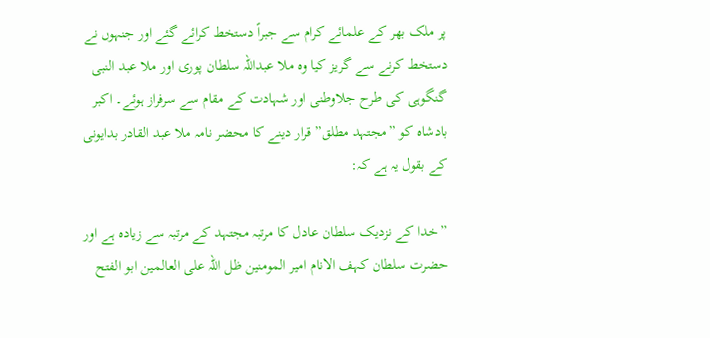پر ملک بھر کے علمائے کرام سے جبراً دستخط کرائے گئے اور جنہوں نے دستخط کرنے سے گریز کیا وہ ملا عبداللہ سلطان پوری اور ملا عبد النبی گنگوہی کی طرح جلاوطنی اور شہادت کے مقام سے سرفراز ہوئے۔ اکبر بادشاہ کو ”مجتہد مطلق” قرار دینے کا محضر نامہ ملا عبد القادر بدایونی کے بقول یہ ہے کہ:

”خدا کے نزدیک سلطان عادل کا مرتبہ مجتہد کے مرتبہ سے زیادہ ہے اور حضرت سلطان کہف الانام امیر المومنین ظل اللہ علی العالمین ابو الفتح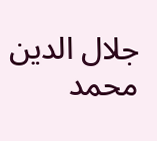جلال الدین محمد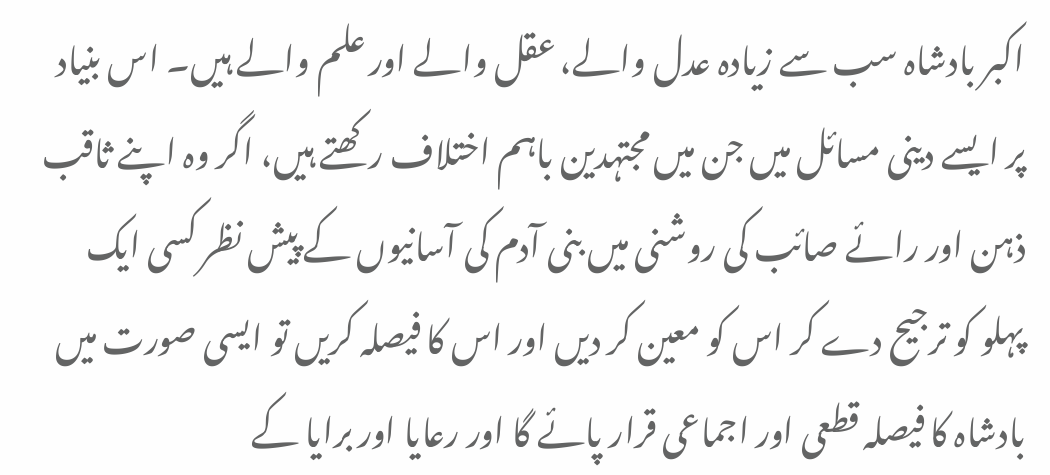اکبر بادشاہ سب سے زیادہ عدل والے، عقل والے اور علم والے ہیں۔ اس بنیاد پر ایسے دینی مسائل میں جن میں مجتہدین باہم اختلاف رکھتے ہیں، اگر وہ اپنے ثاقب ذہن اور رائے صائب کی روشنی میں بنی آدم کی آسانیوں کے پیش نظر کسی ایک پہلو کو ترجیح دے کر اس کو معین کر دیں اور اس کا فیصلہ کریں تو ایسی صورت میں بادشاہ کا فیصلہ قطعی اور اجماعی قرار پائے گا اور رعایا اور برایا کے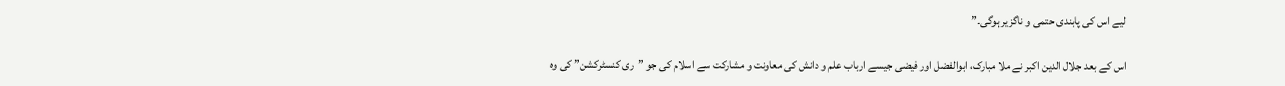لیے اس کی پابندی حتمی و ناگزیر ہوگی۔”

اس کے بعد جلال الدین اکبر نے ملا مبارک، ابوالفضل اور فیضی جیسے ارباب علم و دانش کی معاونت و مشارکت سے اسلام کی جو ”ری کنسٹرکشن” کی وہ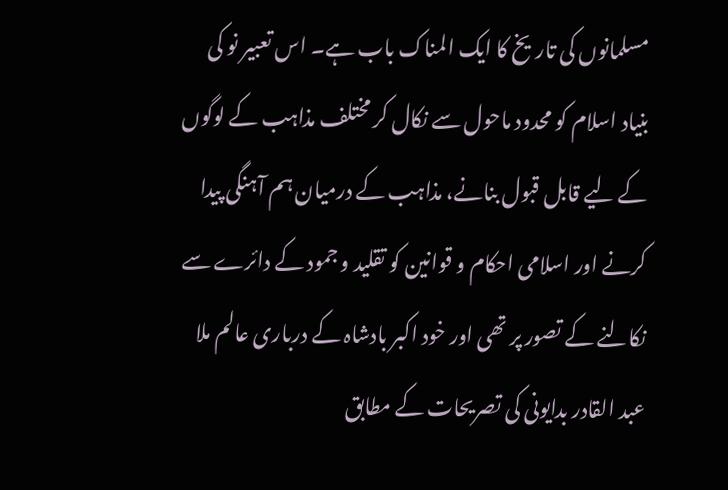مسلمانوں کی تاریخ کا ایک المناک باب ہے۔ اس تعبیر نو کی بنیاد اسلام کو محدود ماحول سے نکال کر مختلف مذاہب کے لوگوں کے لیے قابل قبول بنانے، مذاہب کے درمیان ہم آہنگی پیدا کرنے اور اسلامی احکام و قوانین کو تقلید و جمود کے دائرے سے نکالنے کے تصور پر تھی اور خود اکبر بادشاہ کے درباری عالم ملا عبد القادر بدایونی کی تصریحات کے مطابق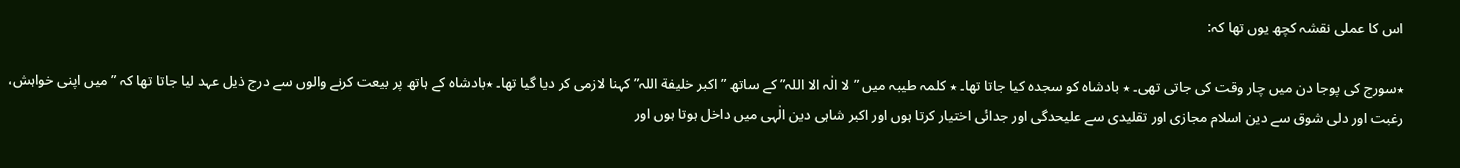اس کا عملی نقشہ کچھ یوں تھا کہ:

٭سورج کی پوجا دن میں چار وقت کی جاتی تھی۔ ٭ بادشاہ کو سجدہ کیا جاتا تھا۔ ٭ کلمہ طیبہ میں ”لا الٰہ الا اللہ” کے ساتھ ”اکبر خلیفة اللہ” کہنا لازمی کر دیا گیا تھا۔ ٭بادشاہ کے ہاتھ پر بیعت کرنے والوں سے درج ذیل عہد لیا جاتا تھا کہ ”میں اپنی خواہش، رغبت اور دلی شوق سے دین اسلام مجازی اور تقلیدی سے علیحدگی اور جدائی اختیار کرتا ہوں اور اکبر شاہی دین الٰہی میں داخل ہوتا ہوں اور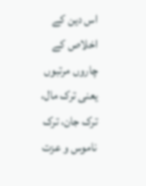اس دین کے اخلاص کے چاروں مرتبوں یعنی ترک مال، ترک جان، ترک ناموس و عزت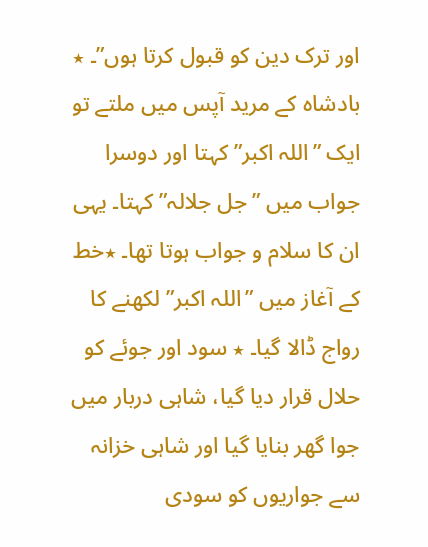اور ترک دین کو قبول کرتا ہوں”۔ ٭ بادشاہ کے مرید آپس میں ملتے تو ایک ”اللہ اکبر” کہتا اور دوسرا جواب میں ”جل جلالہ” کہتا۔ یہی ان کا سلام و جواب ہوتا تھا۔ ٭خط کے آغاز میں ”اللہ اکبر” لکھنے کا رواج ڈالا گیا۔ ٭ سود اور جوئے کو حلال قرار دیا گیا، شاہی دربار میں جوا گھر بنایا گیا اور شاہی خزانہ سے جواریوں کو سودی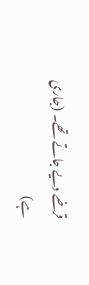قرضے دیے جاتے تھے۔ (جاری ہے)